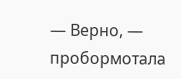— Верно, — пробормотала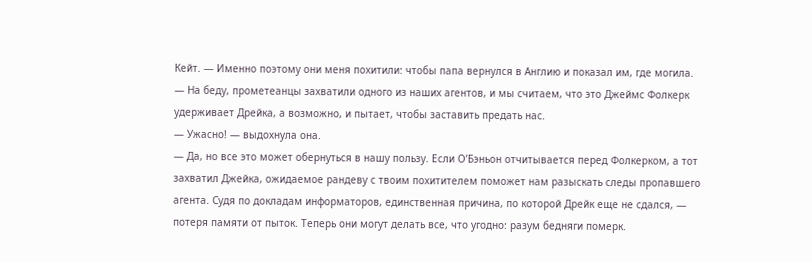Кейт. — Именно поэтому они меня похитили: чтобы папа вернулся в Англию и показал им, где могила.
— На беду, прометеанцы захватили одного из наших агентов, и мы считаем, что это Джеймс Фолкерк удерживает Дрейка, а возможно, и пытает, чтобы заставить предать нас.
— Ужасно! — выдохнула она.
— Да, но все это может обернуться в нашу пользу. Если О’Бэньон отчитывается перед Фолкерком, а тот захватил Джейка, ожидаемое рандеву с твоим похитителем поможет нам разыскать следы пропавшего агента. Судя по докладам информаторов, единственная причина, по которой Дрейк еще не сдался, — потеря памяти от пыток. Теперь они могут делать все, что угодно: разум бедняги померк.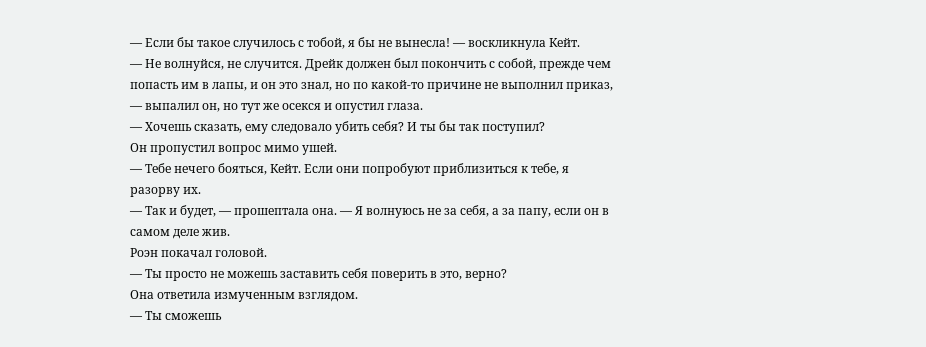— Если бы такое случилось с тобой, я бы не вынесла! — воскликнула Кейт.
— Не волнуйся, не случится. Дрейк должен был покончить с собой, прежде чем попасть им в лапы, и он это знал, но по какой-то причине не выполнил приказ, — выпалил он, но тут же осекся и опустил глаза.
— Хочешь сказать, ему следовало убить себя? И ты бы так поступил?
Он пропустил вопрос мимо ушей.
— Тебе нечего бояться, Кейт. Если они попробуют приблизиться к тебе, я разорву их.
— Так и будет, — прошептала она. — Я волнуюсь не за себя, а за папу, если он в самом деле жив.
Роэн покачал головой.
— Ты просто не можешь заставить себя поверить в это, верно?
Она ответила измученным взглядом.
— Ты сможешь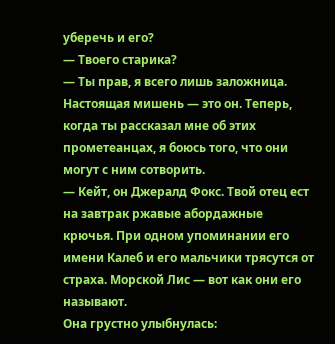уберечь и его?
— Твоего старика?
— Ты прав, я всего лишь заложница. Настоящая мишень — это он. Теперь, когда ты рассказал мне об этих прометеанцах, я боюсь того, что они могут с ним сотворить.
— Кейт, он Джералд Фокс. Твой отец ест на завтрак ржавые абордажные крючья. При одном упоминании его имени Калеб и его мальчики трясутся от страха. Морской Лис — вот как они его называют.
Она грустно улыбнулась: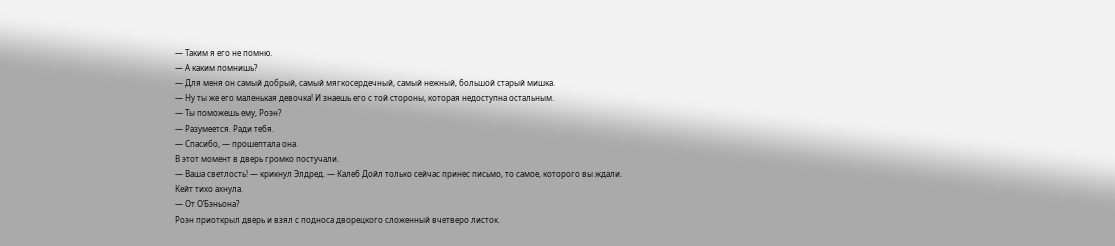— Таким я его не помню.
— А каким помнишь?
— Для меня он самый добрый, самый мягкосердечный, самый нежный, большой старый мишка.
— Ну ты же его маленькая девочка! И знаешь его с той стороны, которая недоступна остальным.
— Ты поможешь ему, Роэн?
— Разумеется. Ради тебя.
— Спасибо, — прошептала она.
В этот момент в дверь громко постучали.
— Ваша светлость! — крикнул Элдред. — Калеб Дойл только сейчас принес письмо, то самое, которого вы ждали.
Кейт тихо ахнула.
— От О’Бэньона?
Роэн приоткрыл дверь и взял с подноса дворецкого сложенный вчетверо листок.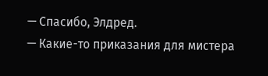— Спасибо, Элдред.
— Какие-то приказания для мистера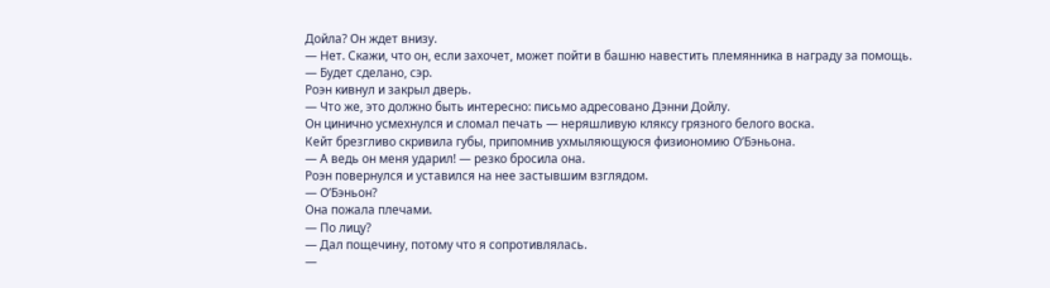Дойла? Он ждет внизу.
— Нет. Скажи, что он, если захочет, может пойти в башню навестить племянника в награду за помощь.
— Будет сделано, сэр.
Роэн кивнул и закрыл дверь.
— Что же, это должно быть интересно: письмо адресовано Дэнни Дойлу.
Он цинично усмехнулся и сломал печать — неряшливую кляксу грязного белого воска.
Кейт брезгливо скривила губы, припомнив ухмыляющуюся физиономию О’Бэньона.
— А ведь он меня ударил! — резко бросила она.
Роэн повернулся и уставился на нее застывшим взглядом.
— О’Бэньон?
Она пожала плечами.
— По лицу?
— Дал пощечину, потому что я сопротивлялась.
—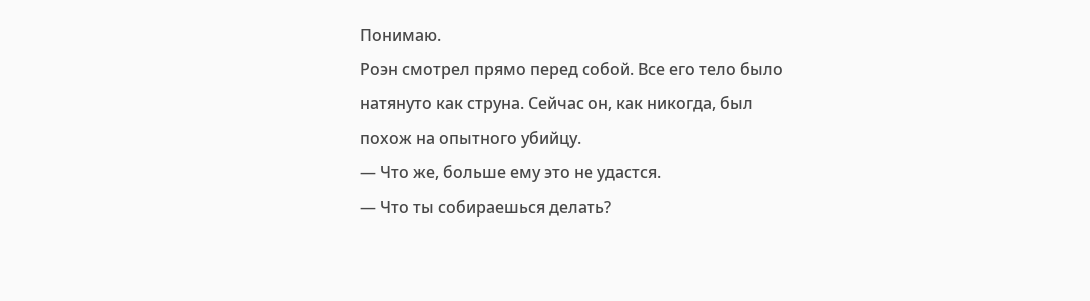Понимаю.
Роэн смотрел прямо перед собой. Все его тело было натянуто как струна. Сейчас он, как никогда, был похож на опытного убийцу.
— Что же, больше ему это не удастся.
— Что ты собираешься делать?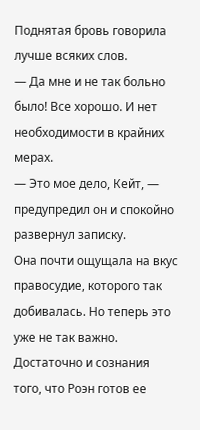Поднятая бровь говорила лучше всяких слов.
— Да мне и не так больно было! Все хорошо. И нет необходимости в крайних мерах.
— Это мое дело, Кейт, — предупредил он и спокойно развернул записку.
Она почти ощущала на вкус правосудие, которого так добивалась. Но теперь это уже не так важно. Достаточно и сознания того, что Роэн готов ее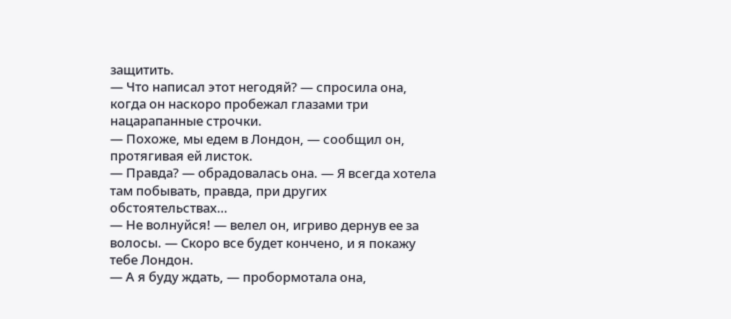защитить.
— Что написал этот негодяй? — спросила она, когда он наскоро пробежал глазами три нацарапанные строчки.
— Похоже, мы едем в Лондон, — сообщил он, протягивая ей листок.
— Правда? — обрадовалась она. — Я всегда хотела там побывать, правда, при других обстоятельствах…
— Не волнуйся! — велел он, игриво дернув ее за волосы. — Скоро все будет кончено, и я покажу тебе Лондон.
— А я буду ждать, — пробормотала она,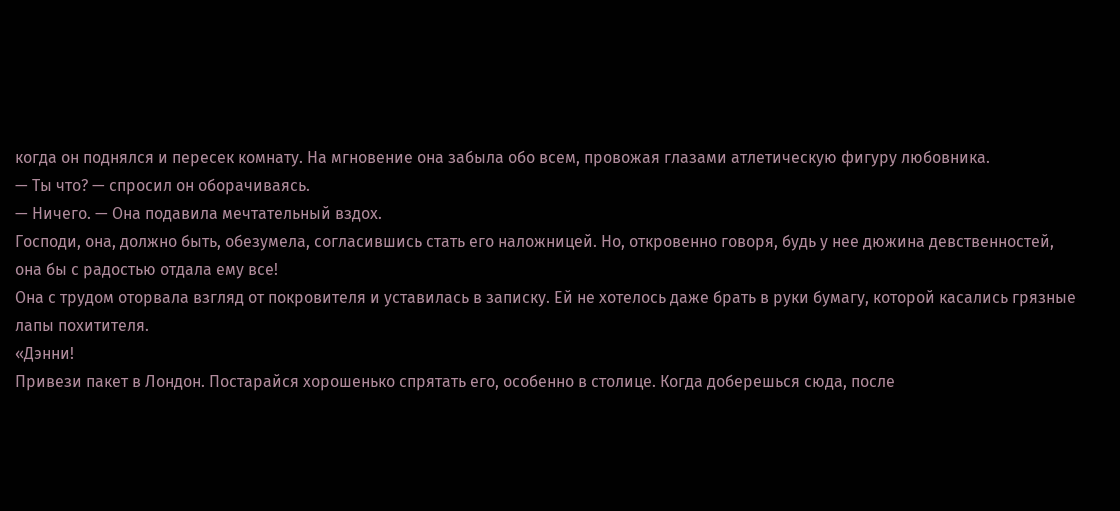когда он поднялся и пересек комнату. На мгновение она забыла обо всем, провожая глазами атлетическую фигуру любовника.
— Ты что? — спросил он оборачиваясь.
— Ничего. — Она подавила мечтательный вздох.
Господи, она, должно быть, обезумела, согласившись стать его наложницей. Но, откровенно говоря, будь у нее дюжина девственностей, она бы с радостью отдала ему все!
Она с трудом оторвала взгляд от покровителя и уставилась в записку. Ей не хотелось даже брать в руки бумагу, которой касались грязные лапы похитителя.
«Дэнни!
Привези пакет в Лондон. Постарайся хорошенько спрятать его, особенно в столице. Когда доберешься сюда, после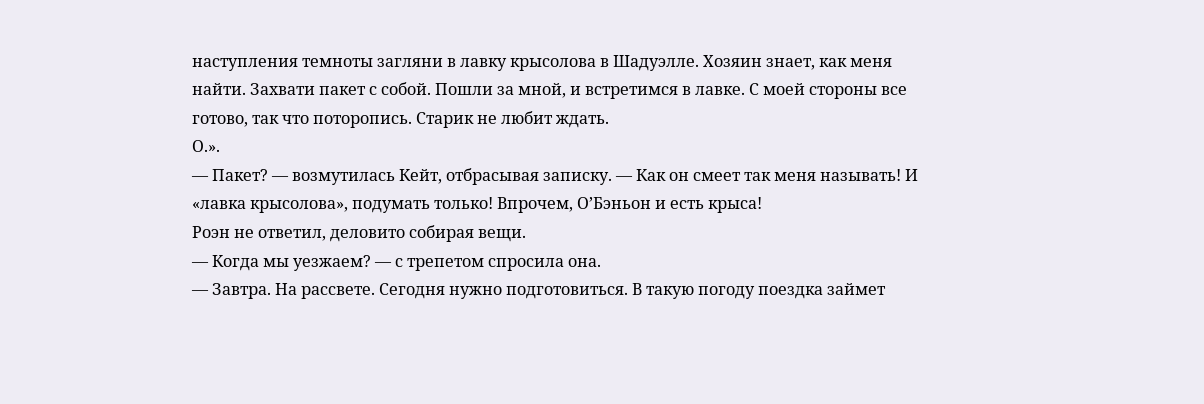наступления темноты загляни в лавку крысолова в Шадуэлле. Хозяин знает, как меня найти. Захвати пакет с собой. Пошли за мной, и встретимся в лавке. С моей стороны все готово, так что поторопись. Старик не любит ждать.
О.».
— Пакет? — возмутилась Кейт, отбрасывая записку. — Как он смеет так меня называть! И «лавка крысолова», подумать только! Впрочем, О’Бэньон и есть крыса!
Роэн не ответил, деловито собирая вещи.
— Когда мы уезжаем? — с трепетом спросила она.
— Завтра. На рассвете. Сегодня нужно подготовиться. В такую погоду поездка займет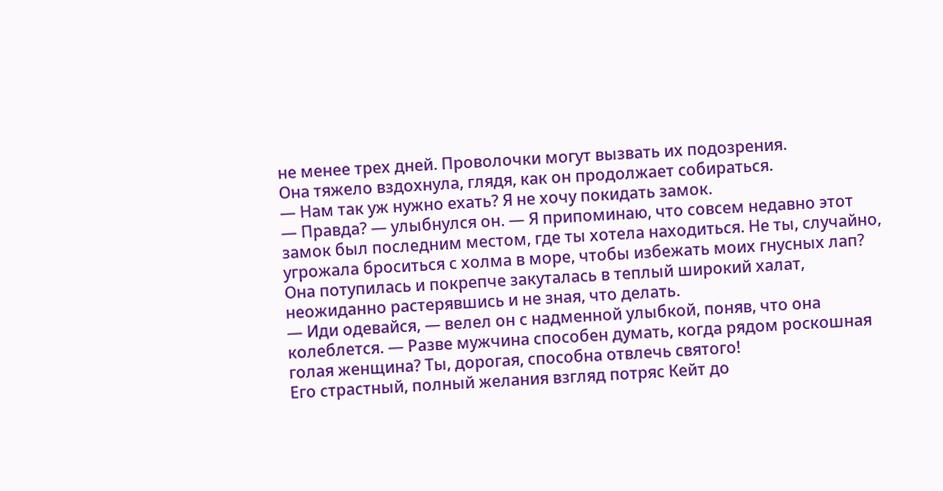не менее трех дней. Проволочки могут вызвать их подозрения.
Она тяжело вздохнула, глядя, как он продолжает собираться.
— Нам так уж нужно ехать? Я не хочу покидать замок.
— Правда? — улыбнулся он. — Я припоминаю, что совсем недавно этот замок был последним местом, где ты хотела находиться. Не ты, случайно, угрожала броситься с холма в море, чтобы избежать моих гнусных лап?
Она потупилась и покрепче закуталась в теплый широкий халат, неожиданно растерявшись и не зная, что делать.
— Иди одевайся, — велел он с надменной улыбкой, поняв, что она колеблется. — Разве мужчина способен думать, когда рядом роскошная голая женщина? Ты, дорогая, способна отвлечь святого!
Его страстный, полный желания взгляд потряс Кейт до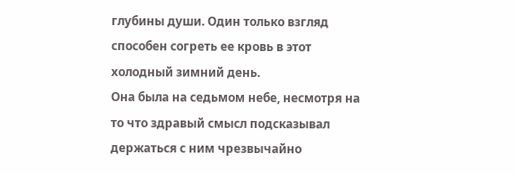глубины души. Один только взгляд способен согреть ее кровь в этот холодный зимний день.
Она была на седьмом небе, несмотря на то что здравый смысл подсказывал держаться с ним чрезвычайно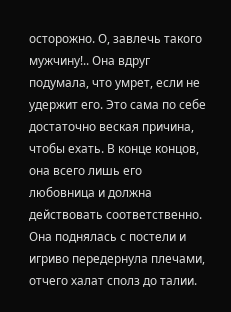осторожно. О, завлечь такого мужчину!.. Она вдруг подумала, что умрет, если не удержит его. Это сама по себе достаточно веская причина, чтобы ехать. В конце концов, она всего лишь его любовница и должна действовать соответственно.
Она поднялась с постели и игриво передернула плечами, отчего халат сполз до талии.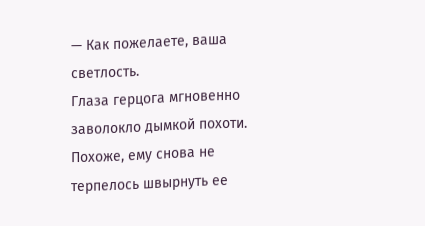— Как пожелаете, ваша светлость.
Глаза герцога мгновенно заволокло дымкой похоти. Похоже, ему снова не терпелось швырнуть ее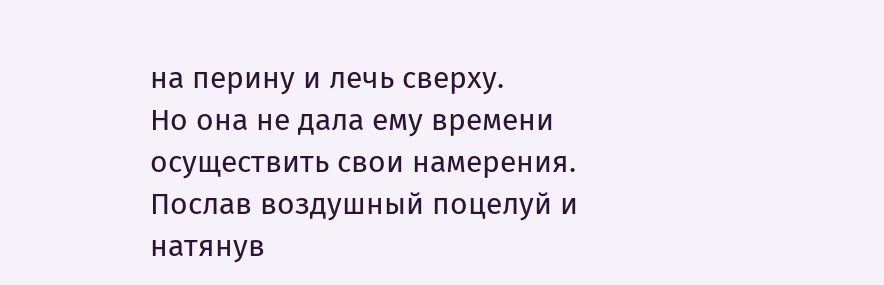на перину и лечь сверху.
Но она не дала ему времени осуществить свои намерения. Послав воздушный поцелуй и натянув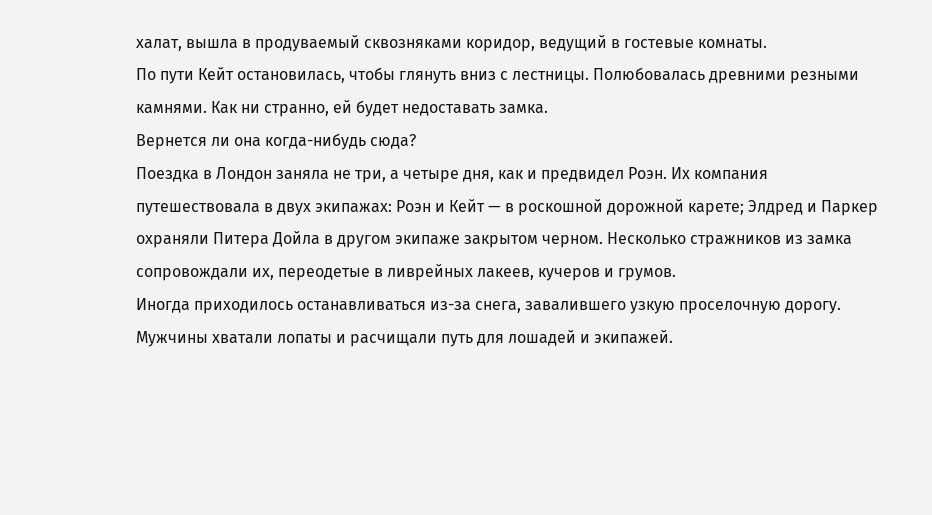халат, вышла в продуваемый сквозняками коридор, ведущий в гостевые комнаты.
По пути Кейт остановилась, чтобы глянуть вниз с лестницы. Полюбовалась древними резными камнями. Как ни странно, ей будет недоставать замка.
Вернется ли она когда-нибудь сюда?
Поездка в Лондон заняла не три, а четыре дня, как и предвидел Роэн. Их компания путешествовала в двух экипажах: Роэн и Кейт — в роскошной дорожной карете; Элдред и Паркер охраняли Питера Дойла в другом экипаже закрытом черном. Несколько стражников из замка сопровождали их, переодетые в ливрейных лакеев, кучеров и грумов.
Иногда приходилось останавливаться из-за снега, завалившего узкую проселочную дорогу. Мужчины хватали лопаты и расчищали путь для лошадей и экипажей.